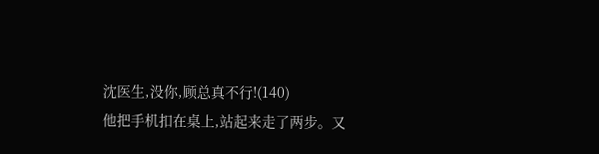沈医生,没你,顾总真不行!(140)
他把手机扣在桌上,站起来走了两步。又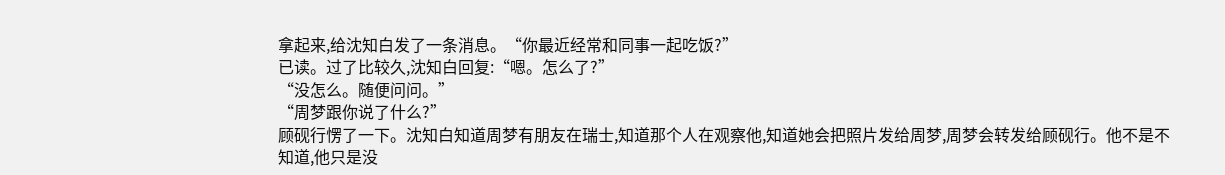拿起来,给沈知白发了一条消息。“你最近经常和同事一起吃饭?”
已读。过了比较久,沈知白回复:“嗯。怎么了?”
“没怎么。随便问问。”
“周梦跟你说了什么?”
顾砚行愣了一下。沈知白知道周梦有朋友在瑞士,知道那个人在观察他,知道她会把照片发给周梦,周梦会转发给顾砚行。他不是不知道,他只是没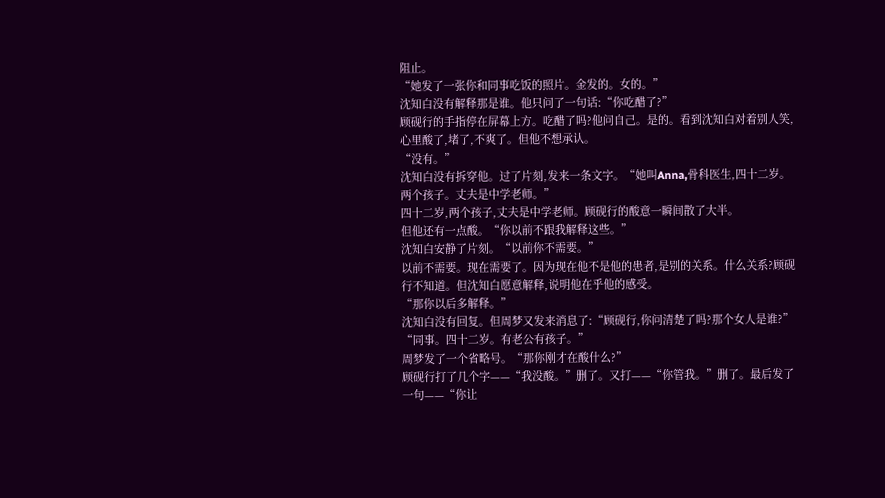阻止。
“她发了一张你和同事吃饭的照片。金发的。女的。”
沈知白没有解释那是谁。他只问了一句话:“你吃醋了?”
顾砚行的手指停在屏幕上方。吃醋了吗?他问自己。是的。看到沈知白对着别人笑,心里酸了,堵了,不爽了。但他不想承认。
“没有。”
沈知白没有拆穿他。过了片刻,发来一条文字。“她叫Anna,骨科医生,四十二岁。两个孩子。丈夫是中学老师。”
四十二岁,两个孩子,丈夫是中学老师。顾砚行的酸意一瞬间散了大半。
但他还有一点酸。“你以前不跟我解释这些。”
沈知白安静了片刻。“以前你不需要。”
以前不需要。现在需要了。因为现在他不是他的患者,是别的关系。什么关系?顾砚行不知道。但沈知白愿意解释,说明他在乎他的感受。
“那你以后多解释。”
沈知白没有回复。但周梦又发来消息了:“顾砚行,你问清楚了吗?那个女人是谁?”
“同事。四十二岁。有老公有孩子。”
周梦发了一个省略号。“那你刚才在酸什么?”
顾砚行打了几个字——“我没酸。”删了。又打——“你管我。”删了。最后发了一句——“你让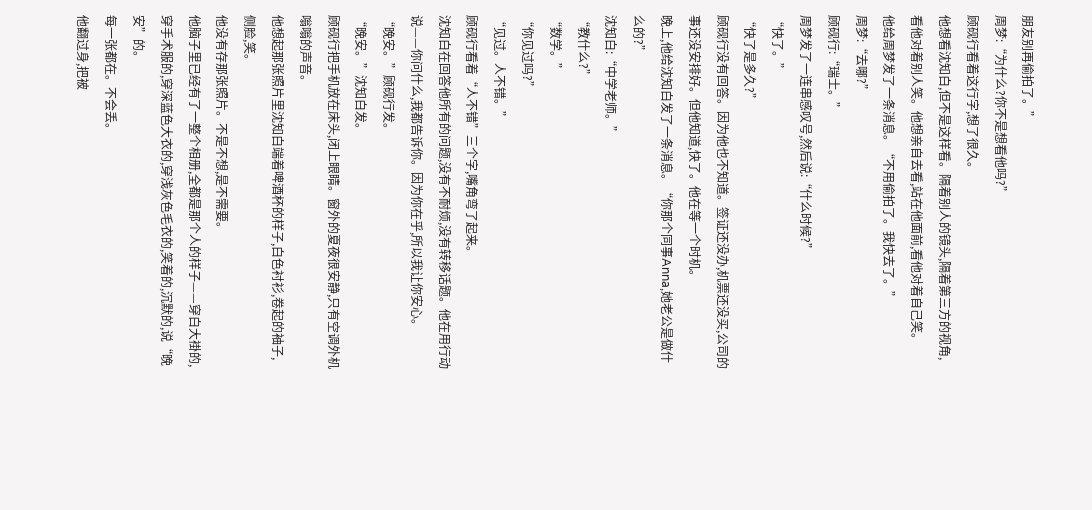朋友别再偷拍了。”
周梦:“为什么?你不是想看他吗?”
顾砚行看着这行字,想了很久。
他想看沈知白,但不是这样看。隔着别人的镜头,隔着第三方的视角,看他对着别人笑。他想亲自去看,站在他面前,看他对着自己笑。
他给周梦发了一条消息。“不用偷拍了。我快去了。”
周梦:“去哪?”
顾砚行:“瑞士。”
周梦发了一连串感叹号,然后说:“什么时候?”
“快了。”
“快了是多久?”
顾砚行没有回答。因为他也不知道。签证还没办,机票还没买,公司的事还没安排好。但他知道,快了。他在等一个时机。
晚上,他给沈知白发了一条消息。“你那个同事Anna,她老公是做什么的?”
沈知白:“中学老师。”
“教什么?”
“数学。”
“你见过吗?”
“见过。人不错。”
顾砚行看着“人不错”三个字,嘴角弯了起来。
沈知白在回答他所有的问题,没有不耐烦,没有转移话题。他在用行动说——你问什么,我都告诉你。因为你在乎,所以我让你安心。
“晚安。”顾砚行发。
“晚安。”沈知白发。
顾砚行把手机放在床头,闭上眼睛。窗外的夏夜很安静,只有空调外机嗡嗡的声音。
他想起那张照片里沈知白端着啤酒杯的样子,白色衬衫,卷起的袖子,侧脸,笑。
他没有存那张照片。不是不想,是不需要。
他脑子里已经有了一整个相册,全都是那个人的样子——穿白大褂的,穿手术服的,穿深蓝色大衣的,穿浅灰色毛衣的,笑着的,沉默的,说“晚安”的。
每一张都在。不会丢。
他翻过身,把被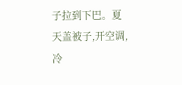子拉到下巴。夏天盖被子,开空调,冷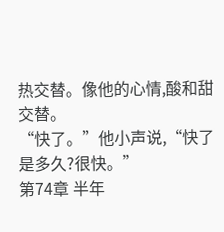热交替。像他的心情,酸和甜交替。
“快了。”他小声说,“快了是多久?很快。”
第74章 半年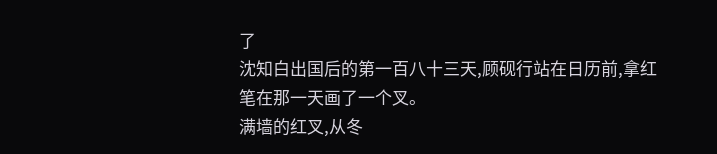了
沈知白出国后的第一百八十三天,顾砚行站在日历前,拿红笔在那一天画了一个叉。
满墙的红叉,从冬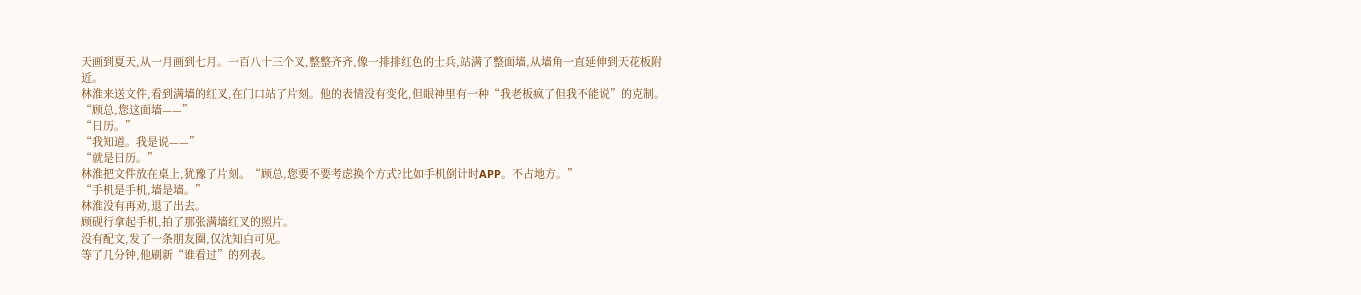天画到夏天,从一月画到七月。一百八十三个叉,整整齐齐,像一排排红色的士兵,站满了整面墙,从墙角一直延伸到天花板附近。
林淮来送文件,看到满墙的红叉,在门口站了片刻。他的表情没有变化,但眼神里有一种“我老板疯了但我不能说”的克制。
“顾总,您这面墙——”
“日历。”
“我知道。我是说——”
“就是日历。”
林淮把文件放在桌上,犹豫了片刻。“顾总,您要不要考虑换个方式?比如手机倒计时APP。不占地方。”
“手机是手机,墙是墙。”
林淮没有再劝,退了出去。
顾砚行拿起手机,拍了那张满墙红叉的照片。
没有配文,发了一条朋友圈,仅沈知白可见。
等了几分钟,他刷新“谁看过”的列表。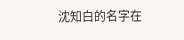沈知白的名字在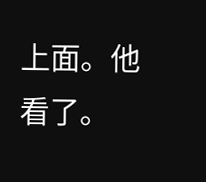上面。他看了。